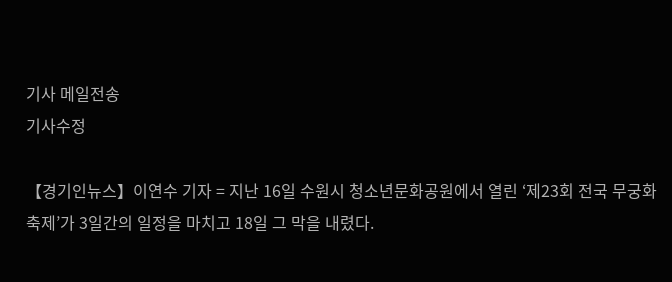기사 메일전송
기사수정

【경기인뉴스】이연수 기자 = 지난 16일 수원시 청소년문화공원에서 열린 ‘제23회 전국 무궁화축제’가 3일간의 일정을 마치고 18일 그 막을 내렸다.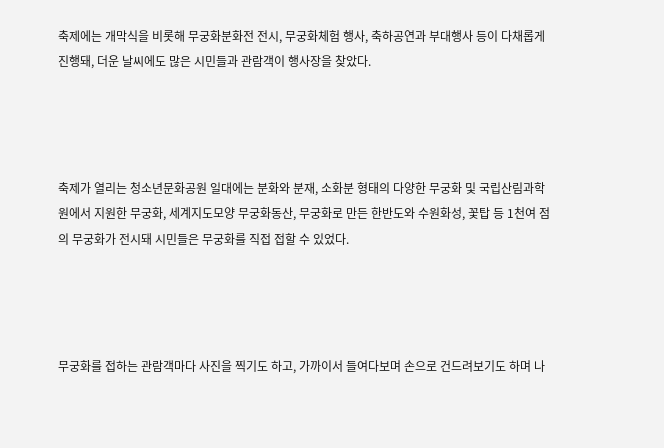축제에는 개막식을 비롯해 무궁화분화전 전시, 무궁화체험 행사, 축하공연과 부대행사 등이 다채롭게 진행돼, 더운 날씨에도 많은 시민들과 관람객이 행사장을 찾았다.




축제가 열리는 청소년문화공원 일대에는 분화와 분재, 소화분 형태의 다양한 무궁화 및 국립산림과학원에서 지원한 무궁화, 세계지도모양 무궁화동산, 무궁화로 만든 한반도와 수원화성, 꽃탑 등 1천여 점의 무궁화가 전시돼 시민들은 무궁화를 직접 접할 수 있었다.




무궁화를 접하는 관람객마다 사진을 찍기도 하고, 가까이서 들여다보며 손으로 건드려보기도 하며 나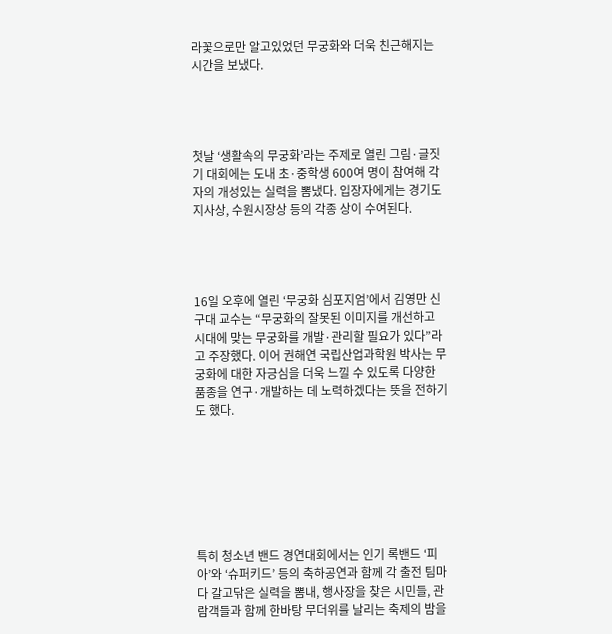라꽃으로만 알고있었던 무궁화와 더욱 친근해지는 시간을 보냈다.




첫날 ‘생활속의 무궁화’라는 주제로 열린 그림·글짓기 대회에는 도내 초·중학생 600여 명이 참여해 각자의 개성있는 실력을 뽐냈다. 입장자에게는 경기도지사상, 수원시장상 등의 각종 상이 수여된다.




16일 오후에 열린 ‘무궁화 심포지엄’에서 김영만 신구대 교수는 “무궁화의 잘못된 이미지를 개선하고 시대에 맞는 무궁화를 개발·관리할 필요가 있다”라고 주장했다. 이어 권해연 국립산업과학원 박사는 무궁화에 대한 자긍심을 더욱 느낄 수 있도록 다양한 품종을 연구·개발하는 데 노력하겠다는 뜻을 전하기도 했다.







특히 청소년 밴드 경연대회에서는 인기 록밴드 ‘피아’와 ‘슈퍼키드’ 등의 축하공연과 함께 각 출전 팀마다 갈고닦은 실력을 뽐내, 행사장을 찾은 시민들, 관람객들과 함께 한바탕 무더위를 날리는 축제의 밤을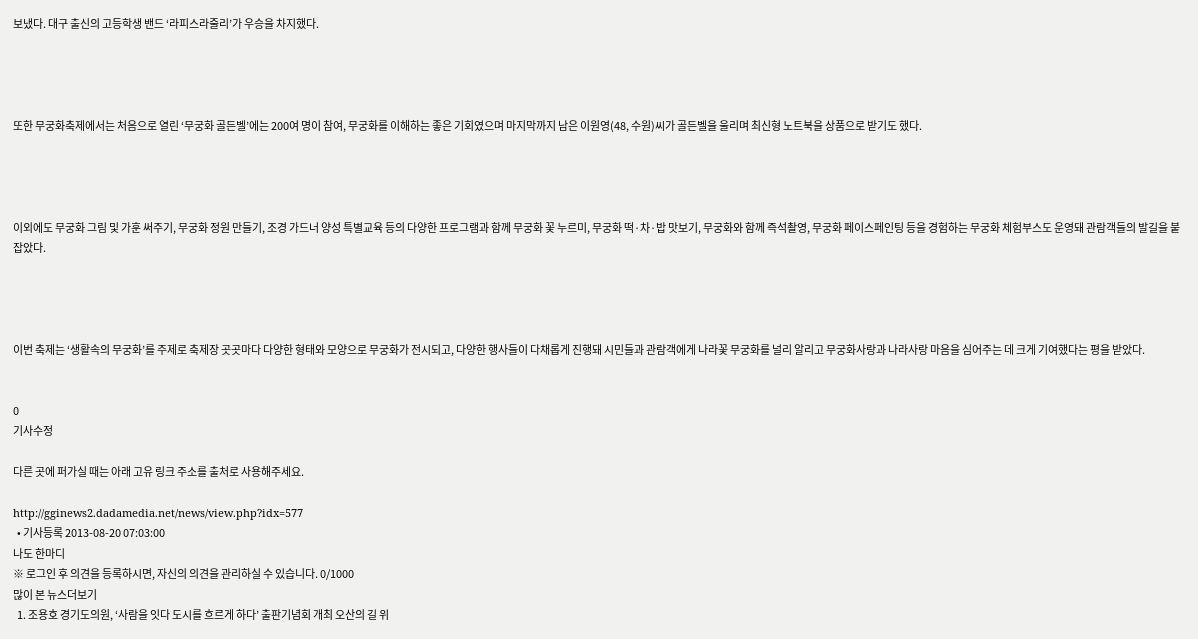보냈다. 대구 출신의 고등학생 밴드 ‘라피스라줄리’가 우승을 차지했다.




또한 무궁화축제에서는 처음으로 열린 ‘무궁화 골든벨’에는 200여 명이 참여, 무궁화를 이해하는 좋은 기회였으며 마지막까지 남은 이원영(48, 수원)씨가 골든벨을 울리며 최신형 노트북을 상품으로 받기도 했다.




이외에도 무궁화 그림 및 가훈 써주기, 무궁화 정원 만들기, 조경 가드너 양성 특별교육 등의 다양한 프로그램과 함께 무궁화 꽃 누르미, 무궁화 떡·차·밥 맛보기, 무궁화와 함께 즉석촬영, 무궁화 페이스페인팅 등을 경험하는 무궁화 체험부스도 운영돼 관람객들의 발길을 붙잡았다.




이번 축제는 ‘생활속의 무궁화’를 주제로 축제장 곳곳마다 다양한 형태와 모양으로 무궁화가 전시되고, 다양한 행사들이 다채롭게 진행돼 시민들과 관람객에게 나라꽃 무궁화를 널리 알리고 무궁화사랑과 나라사랑 마음을 심어주는 데 크게 기여했다는 평을 받았다.


0
기사수정

다른 곳에 퍼가실 때는 아래 고유 링크 주소를 출처로 사용해주세요.

http://gginews2.dadamedia.net/news/view.php?idx=577
  • 기사등록 2013-08-20 07:03:00
나도 한마디
※ 로그인 후 의견을 등록하시면, 자신의 의견을 관리하실 수 있습니다. 0/1000
많이 본 뉴스더보기
  1. 조용호 경기도의원, ‘사람을 잇다 도시를 흐르게 하다’ 출판기념회 개최 오산의 길 위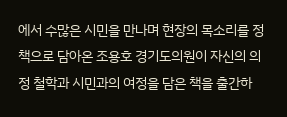에서 수많은 시민을 만나며 현장의 목소리를 정책으로 담아온 조용호 경기도의원이 자신의 의정 철학과 시민과의 여정을 담은 책을 출간하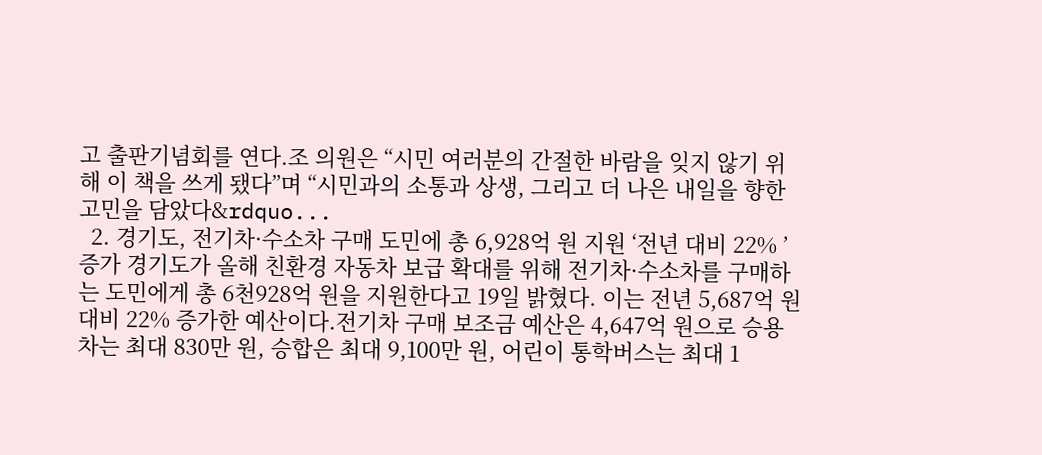고 출판기념회를 연다.조 의원은 “시민 여러분의 간절한 바람을 잊지 않기 위해 이 책을 쓰게 됐다”며 “시민과의 소통과 상생, 그리고 더 나은 내일을 향한 고민을 담았다&rdquo...
  2. 경기도, 전기차·수소차 구매 도민에 총 6,928억 원 지원 ‘전년 대비 22% ’증가 경기도가 올해 친환경 자동차 보급 확대를 위해 전기차·수소차를 구매하는 도민에게 총 6천928억 원을 지원한다고 19일 밝혔다. 이는 전년 5,687억 원 대비 22% 증가한 예산이다.전기차 구매 보조금 예산은 4,647억 원으로 승용차는 최대 830만 원, 승합은 최대 9,100만 원, 어린이 통학버스는 최대 1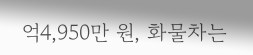억4,950만 원, 화물차는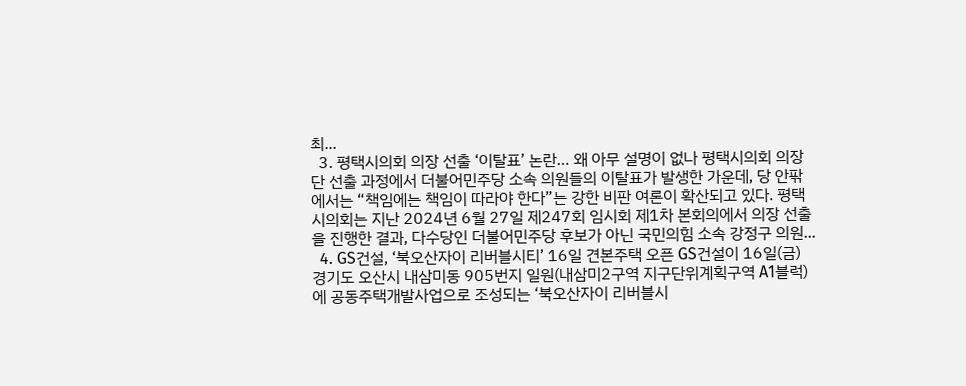최...
  3. 평택시의회 의장 선출 ‘이탈표’ 논란… 왜 아무 설명이 없나 평택시의회 의장단 선출 과정에서 더불어민주당 소속 의원들의 이탈표가 발생한 가운데, 당 안팎에서는 “책임에는 책임이 따라야 한다”는 강한 비판 여론이 확산되고 있다. 평택시의회는 지난 2024년 6월 27일 제247회 임시회 제1차 본회의에서 의장 선출을 진행한 결과, 다수당인 더불어민주당 후보가 아닌 국민의힘 소속 강정구 의원...
  4. GS건설, ‘북오산자이 리버블시티’ 16일 견본주택 오픈 GS건설이 16일(금) 경기도 오산시 내삼미동 905번지 일원(내삼미2구역 지구단위계획구역 A1블럭)에 공동주택개발사업으로 조성되는 ‘북오산자이 리버블시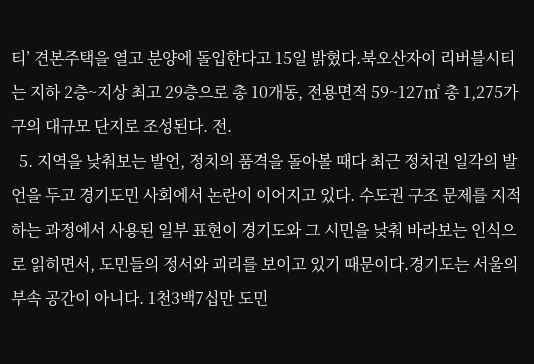티’ 견본주택을 열고 분양에 돌입한다고 15일 밝혔다.북오산자이 리버블시티는 지하 2층~지상 최고 29층으로 총 10개동, 전용면적 59~127㎡ 총 1,275가구의 대규모 단지로 조성된다. 전.
  5. 지역을 낮춰보는 발언, 정치의 품격을 돌아볼 때다 최근 정치권 일각의 발언을 두고 경기도민 사회에서 논란이 이어지고 있다. 수도권 구조 문제를 지적하는 과정에서 사용된 일부 표현이 경기도와 그 시민을 낮춰 바라보는 인식으로 읽히면서, 도민들의 정서와 괴리를 보이고 있기 때문이다.경기도는 서울의 부속 공간이 아니다. 1천3백7십만 도민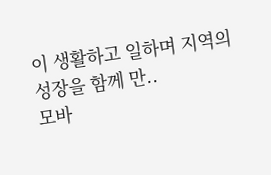이 생활하고 일하며 지역의 성장을 함께 만..
모바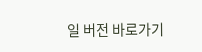일 버전 바로가기